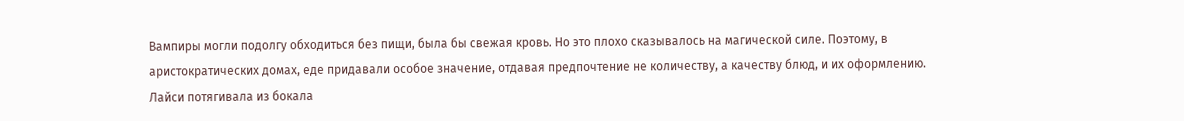Вампиры могли подолгу обходиться без пищи, была бы свежая кровь. Но это плохо сказывалось на магической силе. Поэтому, в аристократических домах, еде придавали особое значение, отдавая предпочтение не количеству, а качеству блюд, и их оформлению.
Лайси потягивала из бокала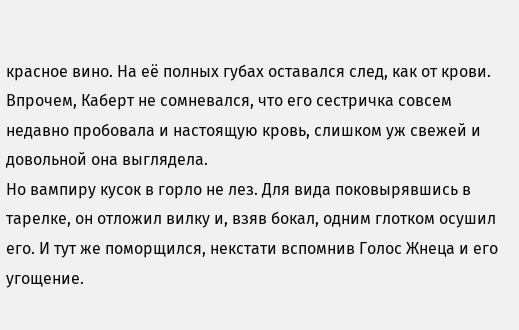красное вино. На её полных губах оставался след, как от крови. Впрочем, Каберт не сомневался, что его сестричка совсем недавно пробовала и настоящую кровь, слишком уж свежей и довольной она выглядела.
Но вампиру кусок в горло не лез. Для вида поковырявшись в тарелке, он отложил вилку и, взяв бокал, одним глотком осушил его. И тут же поморщился, некстати вспомнив Голос Жнеца и его угощение.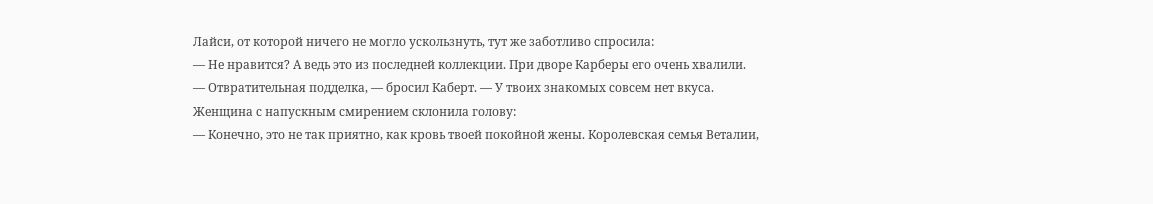Лайси, от которой ничего не могло ускользнуть, тут же заботливо спросила:
— Не нравится? А ведь это из последней коллекции. При дворе Карберы его очень хвалили.
— Отвратительная подделка, — бросил Каберт. — У твоих знакомых совсем нет вкуса.
Женщина с напускным смирением склонила голову:
— Конечно, это не так приятно, как кровь твоей покойной жены. Королевская семья Веталии,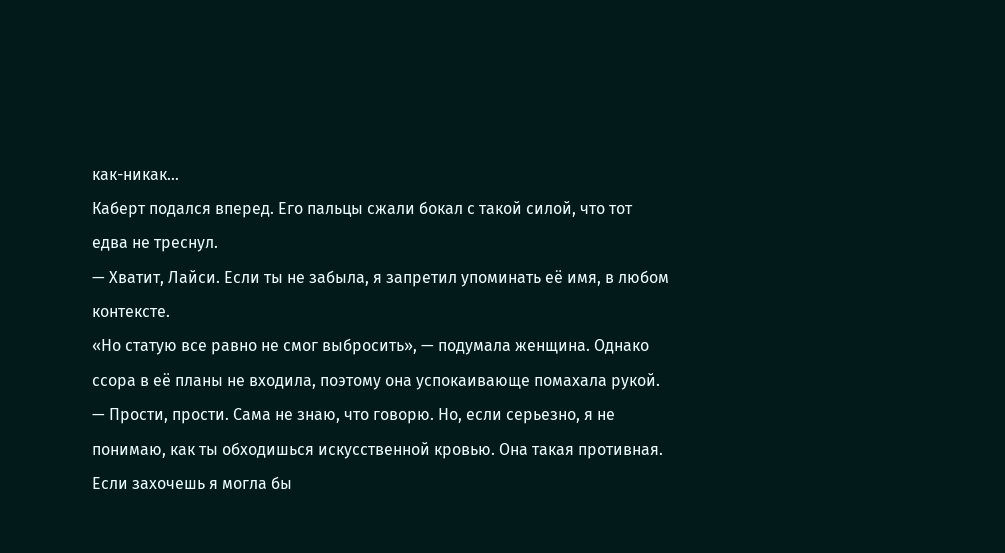как-никак…
Каберт подался вперед. Его пальцы сжали бокал с такой силой, что тот едва не треснул.
— Хватит, Лайси. Если ты не забыла, я запретил упоминать её имя, в любом контексте.
«Но статую все равно не смог выбросить», — подумала женщина. Однако ссора в её планы не входила, поэтому она успокаивающе помахала рукой.
— Прости, прости. Сама не знаю, что говорю. Но, если серьезно, я не понимаю, как ты обходишься искусственной кровью. Она такая противная. Если захочешь я могла бы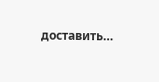доставить…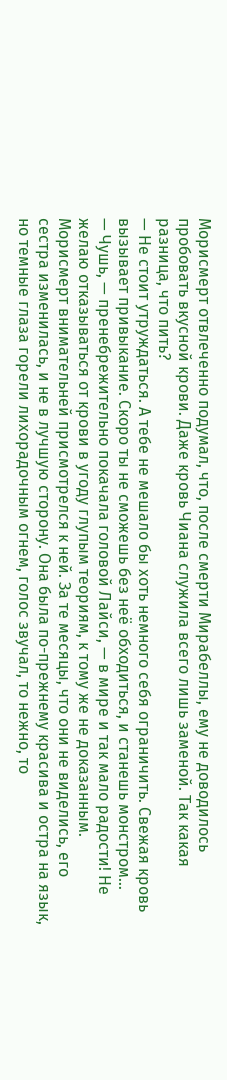Морисмерт отвлеченно подумал, что, после смерти Мирабеллы, ему не доводилось пробовать вкусной крови. Даже кровь Чиана служила всего лишь заменой. Так какая разница, что пить?
— Не стоит утруждаться. А тебе не мешало бы хоть немного себя ограничить. Свежая кровь вызывает привыкание. Скоро ты не сможешь без неё обходиться, и станешь монстром…
— Чушь, — пренебрежительно покачала головой Лайси, — в мире и так мало радости! Не желаю отказываться от крови в угоду глупым теориям, к тому же не доказанным.
Морисмерт внимательней присмотрелся к ней. За те месяцы, что они не виделись, его сестра изменилась, и не в лучшую сторону. Она была по-прежнему красива и остра на язык, но темные глаза горели лихорадочным огнем, голос звучал, то нежно, то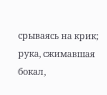срываясь на крик; рука, сжимавшая бокал,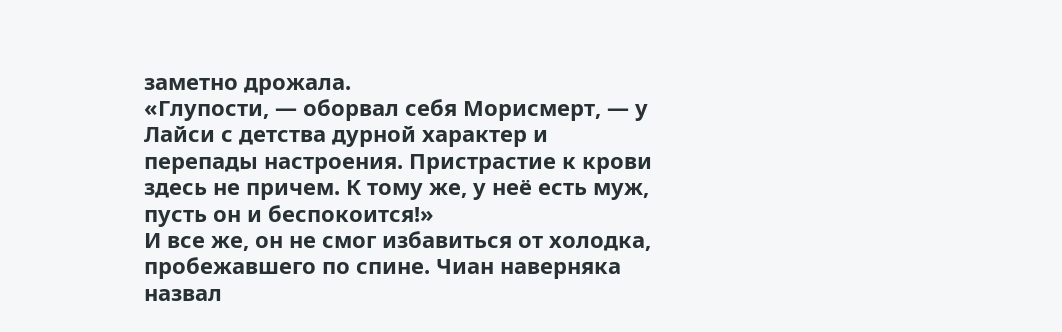заметно дрожала.
«Глупости, — оборвал себя Морисмерт, — у Лайси с детства дурной характер и перепады настроения. Пристрастие к крови здесь не причем. К тому же, у неё есть муж, пусть он и беспокоится!»
И все же, он не смог избавиться от холодка, пробежавшего по спине. Чиан наверняка назвал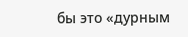бы это «дурным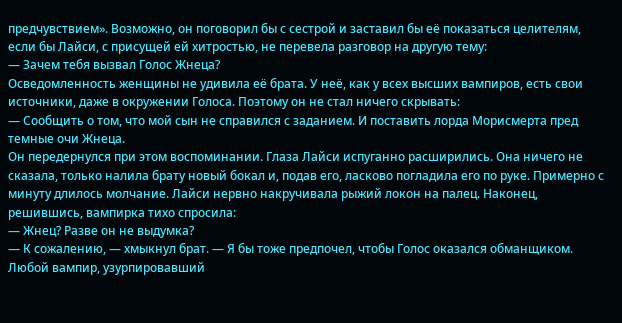предчувствием». Возможно, он поговорил бы с сестрой и заставил бы её показаться целителям, если бы Лайси, с присущей ей хитростью, не перевела разговор на другую тему:
— Зачем тебя вызвал Голос Жнеца?
Осведомленность женщины не удивила её брата. У неё, как у всех высших вампиров, есть свои источники, даже в окружении Голоса. Поэтому он не стал ничего скрывать:
— Сообщить о том, что мой сын не справился с заданием. И поставить лорда Морисмерта пред темные очи Жнеца.
Он передернулся при этом воспоминании. Глаза Лайси испуганно расширились. Она ничего не сказала, только налила брату новый бокал и, подав его, ласково погладила его по руке. Примерно с минуту длилось молчание. Лайси нервно накручивала рыжий локон на палец. Наконец, решившись, вампирка тихо спросила:
— Жнец? Разве он не выдумка?
— К сожалению, — хмыкнул брат. — Я бы тоже предпочел, чтобы Голос оказался обманщиком. Любой вампир, узурпировавший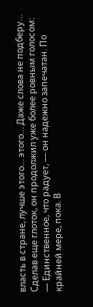власть в стране, лучше этого… этого… Даже слова не подберу…
Сделав еще глоток, он продолжил уже более ровным голосом:
— Единственное, что радует, — он надежно запечатан. По крайней мере, пока. В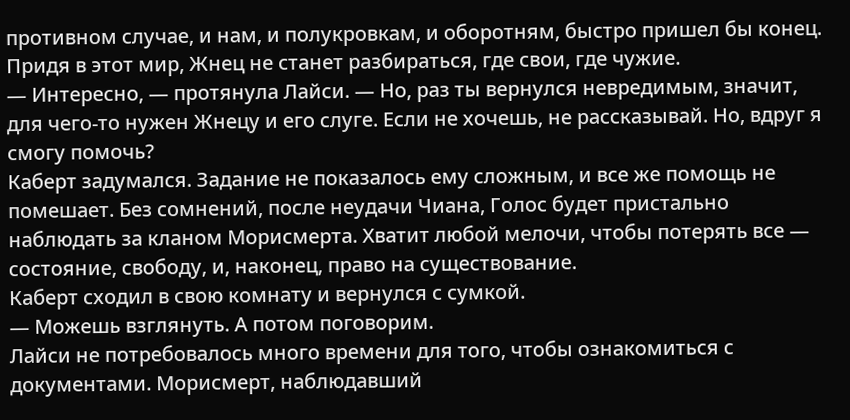противном случае, и нам, и полукровкам, и оборотням, быстро пришел бы конец. Придя в этот мир, Жнец не станет разбираться, где свои, где чужие.
— Интересно, — протянула Лайси. — Но, раз ты вернулся невредимым, значит, для чего-то нужен Жнецу и его слуге. Если не хочешь, не рассказывай. Но, вдруг я смогу помочь?
Каберт задумался. Задание не показалось ему сложным, и все же помощь не помешает. Без сомнений, после неудачи Чиана, Голос будет пристально наблюдать за кланом Морисмерта. Хватит любой мелочи, чтобы потерять все — состояние, свободу, и, наконец, право на существование.
Каберт сходил в свою комнату и вернулся с сумкой.
— Можешь взглянуть. А потом поговорим.
Лайси не потребовалось много времени для того, чтобы ознакомиться с документами. Морисмерт, наблюдавший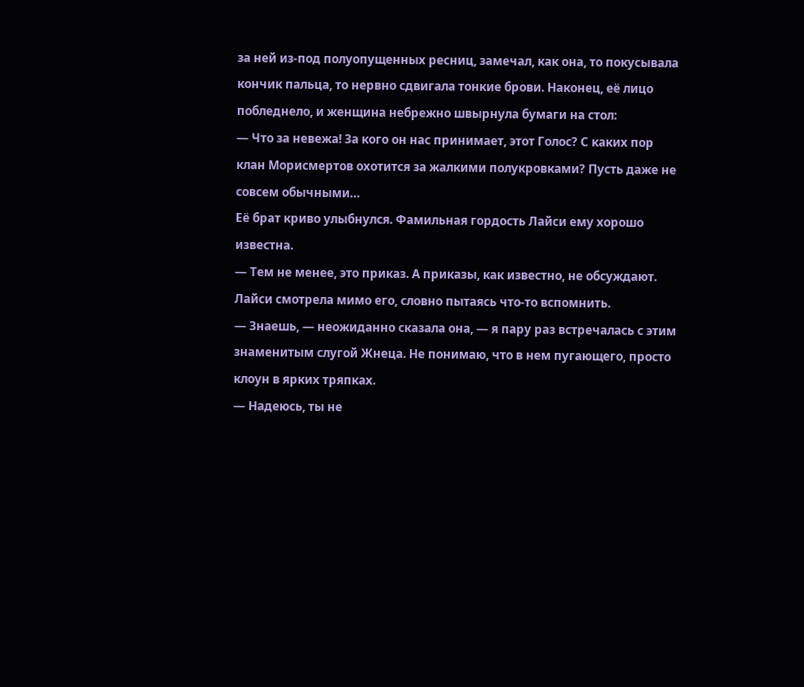за ней из-под полуопущенных ресниц, замечал, как она, то покусывала кончик пальца, то нервно сдвигала тонкие брови. Наконец, её лицо побледнело, и женщина небрежно швырнула бумаги на стол:
— Что за невежа! За кого он нас принимает, этот Голос? С каких пор клан Морисмертов охотится за жалкими полукровками? Пусть даже не совсем обычными…
Её брат криво улыбнулся. Фамильная гордость Лайси ему хорошо известна.
— Тем не менее, это приказ. А приказы, как известно, не обсуждают.
Лайси смотрела мимо его, словно пытаясь что-то вспомнить.
— Знаешь, — неожиданно сказала она, — я пару раз встречалась с этим знаменитым слугой Жнеца. Не понимаю, что в нем пугающего, просто клоун в ярких тряпках.
— Надеюсь, ты не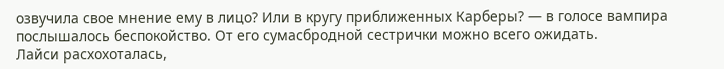озвучила свое мнение ему в лицо? Или в кругу приближенных Карберы? — в голосе вампира послышалось беспокойство. От его сумасбродной сестрички можно всего ожидать.
Лайси расхохоталась,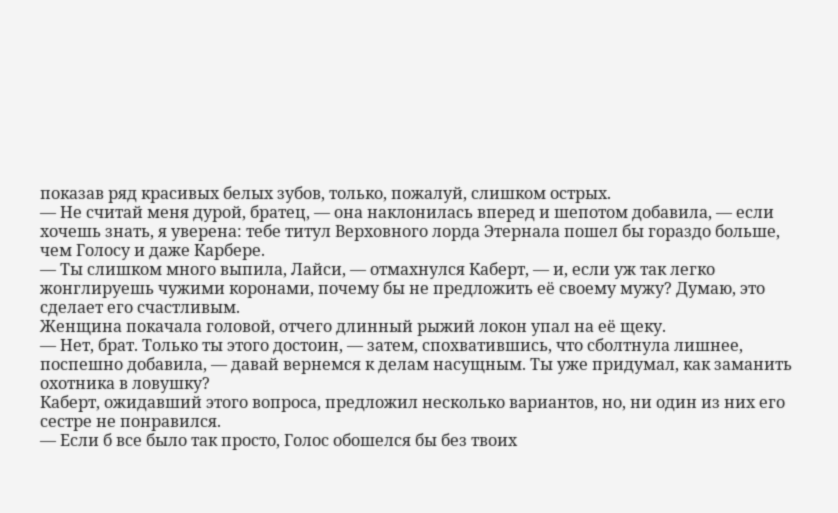показав ряд красивых белых зубов, только, пожалуй, слишком острых.
— Не считай меня дурой, братец, — она наклонилась вперед и шепотом добавила, — если хочешь знать, я уверена: тебе титул Верховного лорда Этернала пошел бы гораздо больше, чем Голосу и даже Карбере.
— Ты слишком много выпила, Лайси, — отмахнулся Каберт, — и, если уж так легко жонглируешь чужими коронами, почему бы не предложить её своему мужу? Думаю, это сделает его счастливым.
Женщина покачала головой, отчего длинный рыжий локон упал на её щеку.
— Нет, брат. Только ты этого достоин, — затем, спохватившись, что сболтнула лишнее, поспешно добавила, — давай вернемся к делам насущным. Ты уже придумал, как заманить охотника в ловушку?
Каберт, ожидавший этого вопроса, предложил несколько вариантов, но, ни один из них его сестре не понравился.
— Если б все было так просто, Голос обошелся бы без твоих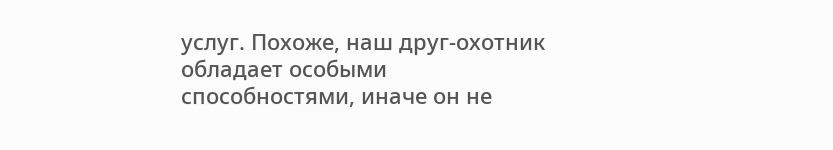услуг. Похоже, наш друг-охотник обладает особыми способностями, иначе он не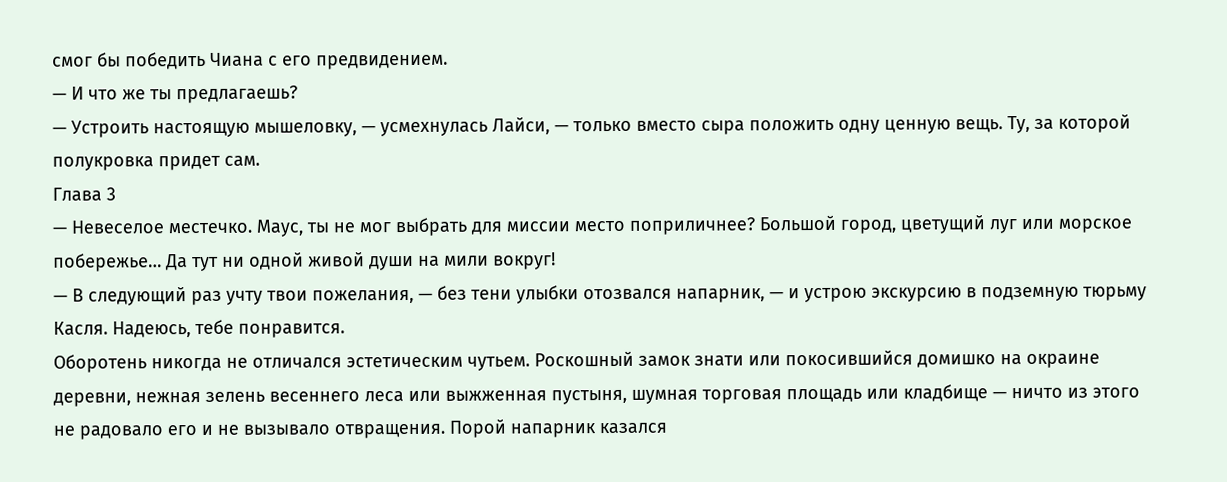смог бы победить Чиана с его предвидением.
— И что же ты предлагаешь?
— Устроить настоящую мышеловку, — усмехнулась Лайси, — только вместо сыра положить одну ценную вещь. Ту, за которой полукровка придет сам.
Глава 3
— Невеселое местечко. Маус, ты не мог выбрать для миссии место поприличнее? Большой город, цветущий луг или морское побережье… Да тут ни одной живой души на мили вокруг!
— В следующий раз учту твои пожелания, — без тени улыбки отозвался напарник, — и устрою экскурсию в подземную тюрьму Касля. Надеюсь, тебе понравится.
Оборотень никогда не отличался эстетическим чутьем. Роскошный замок знати или покосившийся домишко на окраине деревни, нежная зелень весеннего леса или выжженная пустыня, шумная торговая площадь или кладбище — ничто из этого не радовало его и не вызывало отвращения. Порой напарник казался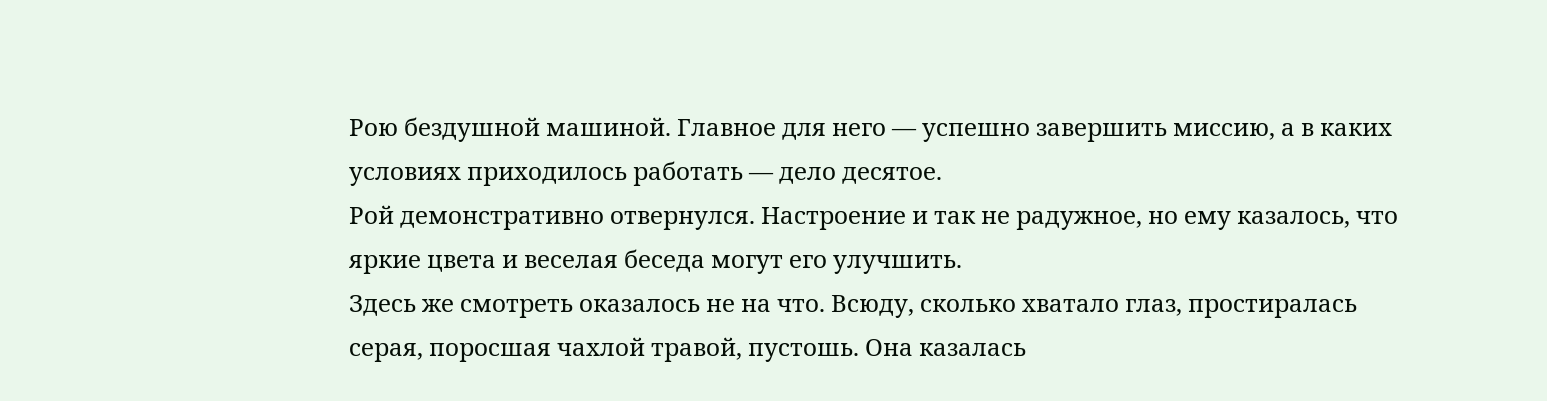Рою бездушной машиной. Главное для него — успешно завершить миссию, а в каких условиях приходилось работать — дело десятое.
Рой демонстративно отвернулся. Настроение и так не радужное, но ему казалось, что яркие цвета и веселая беседа могут его улучшить.
Здесь же смотреть оказалось не на что. Всюду, сколько хватало глаз, простиралась серая, поросшая чахлой травой, пустошь. Она казалась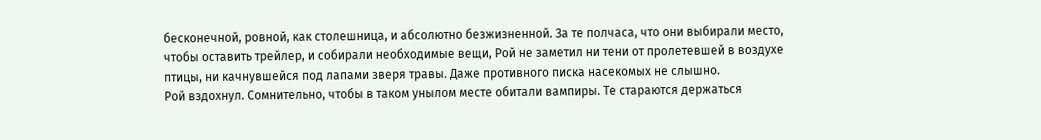бесконечной, ровной, как столешница, и абсолютно безжизненной. За те полчаса, что они выбирали место, чтобы оставить трейлер, и собирали необходимые вещи, Рой не заметил ни тени от пролетевшей в воздухе птицы, ни качнувшейся под лапами зверя травы. Даже противного писка насекомых не слышно.
Рой вздохнул. Сомнительно, чтобы в таком унылом месте обитали вампиры. Те стараются держаться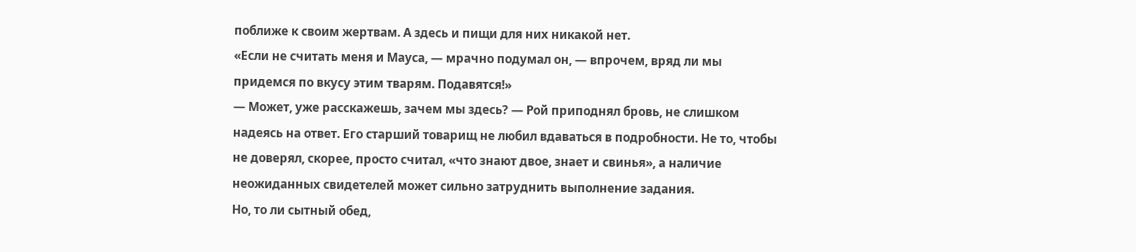поближе к своим жертвам. А здесь и пищи для них никакой нет.
«Если не считать меня и Мауса, — мрачно подумал он, — впрочем, вряд ли мы придемся по вкусу этим тварям. Подавятся!»
— Может, уже расскажешь, зачем мы здесь? — Рой приподнял бровь, не слишком надеясь на ответ. Его старший товарищ не любил вдаваться в подробности. Не то, чтобы не доверял, скорее, просто считал, «что знают двое, знает и свинья», а наличие неожиданных свидетелей может сильно затруднить выполнение задания.
Но, то ли сытный обед,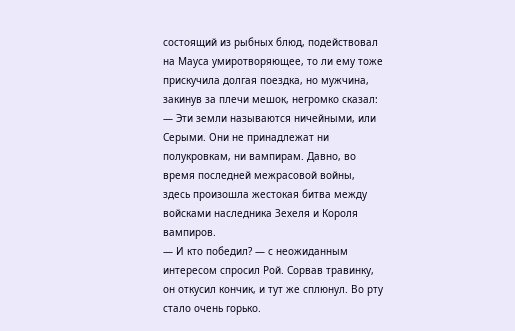состоящий из рыбных блюд, подействовал на Мауса умиротворяющее, то ли ему тоже прискучила долгая поездка, но мужчина, закинув за плечи мешок, негромко сказал:
— Эти земли называются ничейными, или Серыми. Они не принадлежат ни полукровкам, ни вампирам. Давно, во время последней межрасовой войны, здесь произошла жестокая битва между войсками наследника Зехеля и Короля вампиров.
— И кто победил? — с неожиданным интересом спросил Рой. Сорвав травинку, он откусил кончик, и тут же сплюнул. Во рту стало очень горько.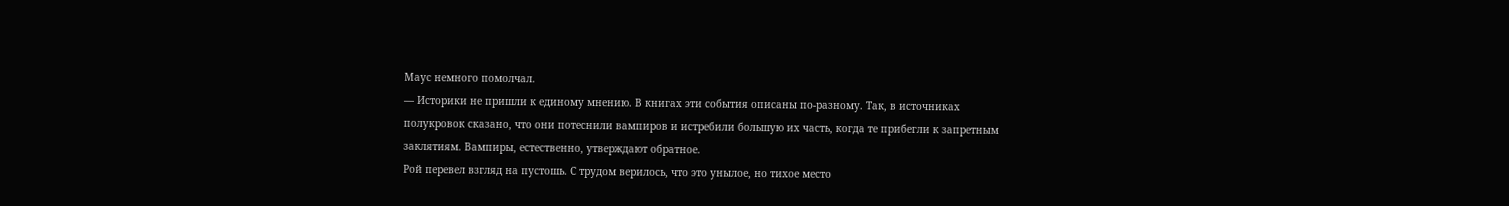Маус немного помолчал.
— Историки не пришли к единому мнению. В книгах эти события описаны по-разному. Так, в источниках полукровок сказано, что они потеснили вампиров и истребили большую их часть, когда те прибегли к запретным заклятиям. Вампиры, естественно, утверждают обратное.
Рой перевел взгляд на пустошь. С трудом верилось, что это унылое, но тихое место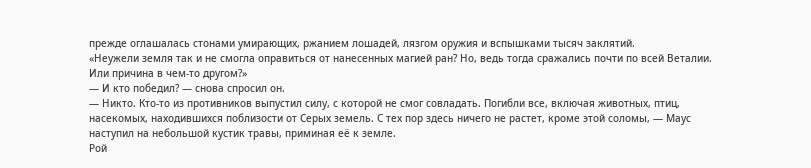прежде оглашалась стонами умирающих, ржанием лошадей, лязгом оружия и вспышками тысяч заклятий.
«Неужели земля так и не смогла оправиться от нанесенных магией ран? Но, ведь тогда сражались почти по всей Веталии. Или причина в чем-то другом?»
— И кто победил? — снова спросил он.
— Никто. Кто-то из противников выпустил силу, с которой не смог совладать. Погибли все, включая животных, птиц, насекомых, находившихся поблизости от Серых земель. С тех пор здесь ничего не растет, кроме этой соломы, — Маус наступил на небольшой кустик травы, приминая её к земле.
Рой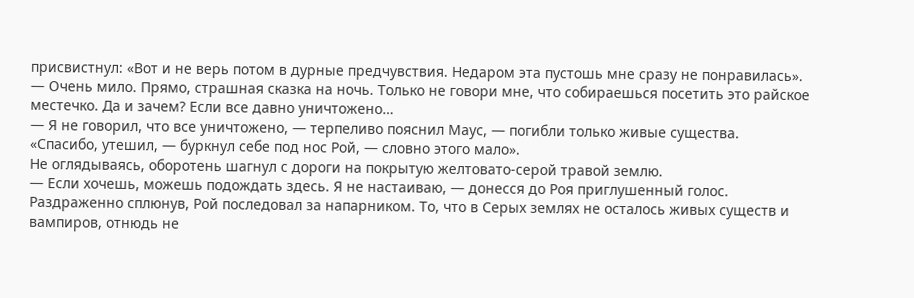присвистнул: «Вот и не верь потом в дурные предчувствия. Недаром эта пустошь мне сразу не понравилась».
— Очень мило. Прямо, страшная сказка на ночь. Только не говори мне, что собираешься посетить это райское местечко. Да и зачем? Если все давно уничтожено…
— Я не говорил, что все уничтожено, — терпеливо пояснил Маус, — погибли только живые существа.
«Спасибо, утешил, — буркнул себе под нос Рой, — словно этого мало».
Не оглядываясь, оборотень шагнул с дороги на покрытую желтовато-серой травой землю.
— Если хочешь, можешь подождать здесь. Я не настаиваю, — донесся до Роя приглушенный голос.
Раздраженно сплюнув, Рой последовал за напарником. То, что в Серых землях не осталось живых существ и вампиров, отнюдь не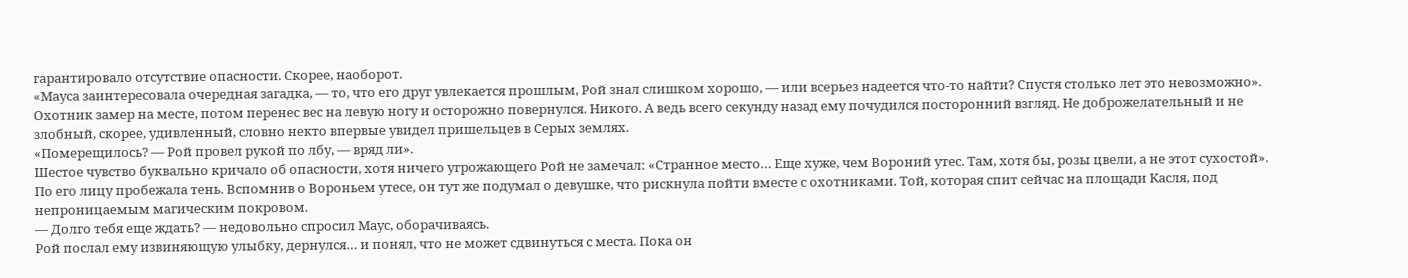гарантировало отсутствие опасности. Скорее, наоборот.
«Мауса заинтересовала очередная загадка, — то, что его друг увлекается прошлым, Рой знал слишком хорошо, — или всерьез надеется что-то найти? Спустя столько лет это невозможно».
Охотник замер на месте, потом перенес вес на левую ногу и осторожно повернулся. Никого. А ведь всего секунду назад ему почудился посторонний взгляд. Не доброжелательный и не злобный, скорее, удивленный, словно некто впервые увидел пришельцев в Серых землях.
«Померещилось? — Рой провел рукой по лбу, — вряд ли».
Шестое чувство буквально кричало об опасности, хотя ничего угрожающего Рой не замечал: «Странное место… Еще хуже, чем Вороний утес. Там, хотя бы, розы цвели, а не этот сухостой».
По его лицу пробежала тень. Вспомнив о Вороньем утесе, он тут же подумал о девушке, что рискнула пойти вместе с охотниками. Той, которая спит сейчас на площади Касля, под непроницаемым магическим покровом.
— Долго тебя еще ждать? — недовольно спросил Маус, оборачиваясь.
Рой послал ему извиняющую улыбку, дернулся… и понял, что не может сдвинуться с места. Пока он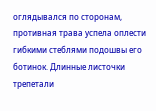оглядывался по сторонам, противная трава успела оплести гибкими стеблями подошвы его ботинок. Длинные листочки трепетали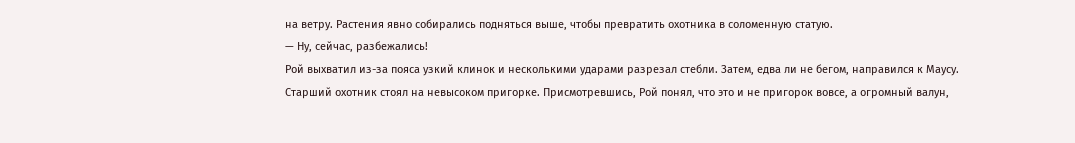на ветру. Растения явно собирались подняться выше, чтобы превратить охотника в соломенную статую.
— Ну, сейчас, разбежались!
Рой выхватил из-за пояса узкий клинок и несколькими ударами разрезал стебли. Затем, едва ли не бегом, направился к Маусу.
Старший охотник стоял на невысоком пригорке. Присмотревшись, Рой понял, что это и не пригорок вовсе, а огромный валун,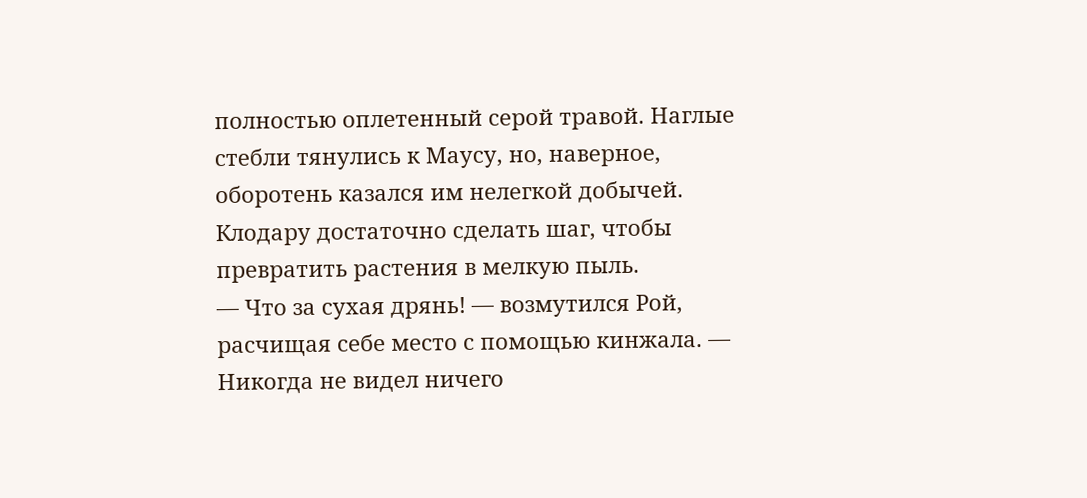полностью оплетенный серой травой. Наглые стебли тянулись к Маусу, но, наверное, оборотень казался им нелегкой добычей. Клодару достаточно сделать шаг, чтобы превратить растения в мелкую пыль.
— Что за сухая дрянь! — возмутился Рой, расчищая себе место с помощью кинжала. — Никогда не видел ничего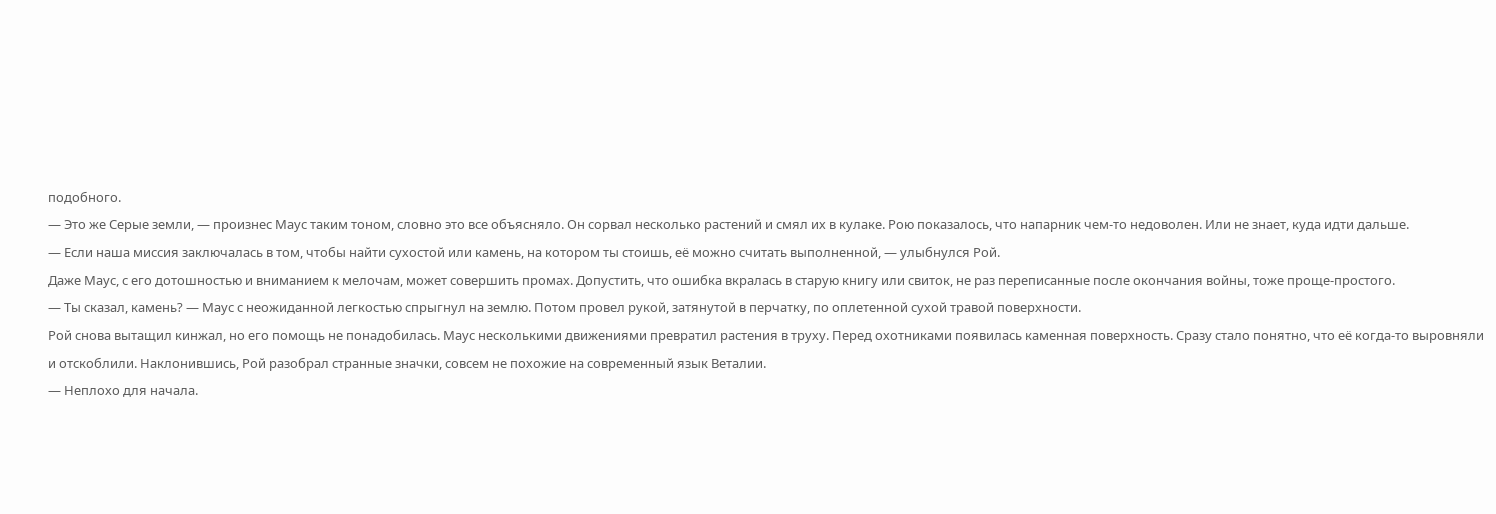подобного.
— Это же Серые земли, — произнес Маус таким тоном, словно это все объясняло. Он сорвал несколько растений и смял их в кулаке. Рою показалось, что напарник чем-то недоволен. Или не знает, куда идти дальше.
— Если наша миссия заключалась в том, чтобы найти сухостой или камень, на котором ты стоишь, её можно считать выполненной, — улыбнулся Рой.
Даже Маус, с его дотошностью и вниманием к мелочам, может совершить промах. Допустить, что ошибка вкралась в старую книгу или свиток, не раз переписанные после окончания войны, тоже проще-простого.
— Ты сказал, камень? — Маус с неожиданной легкостью спрыгнул на землю. Потом провел рукой, затянутой в перчатку, по оплетенной сухой травой поверхности.
Рой снова вытащил кинжал, но его помощь не понадобилась. Маус несколькими движениями превратил растения в труху. Перед охотниками появилась каменная поверхность. Сразу стало понятно, что её когда-то выровняли и отскоблили. Наклонившись, Рой разобрал странные значки, совсем не похожие на современный язык Веталии.
— Неплохо для начала.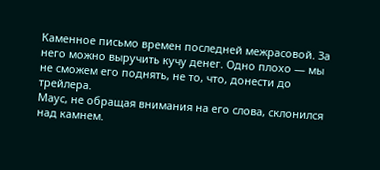Каменное письмо времен последней межрасовой. За него можно выручить кучу денег. Одно плохо — мы не сможем его поднять, не то, что, донести до трейлера.
Маус, не обращая внимания на его слова, склонился над камнем.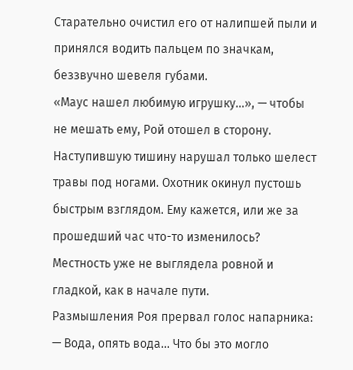Старательно очистил его от налипшей пыли и принялся водить пальцем по значкам, беззвучно шевеля губами.
«Маус нашел любимую игрушку…», — чтобы не мешать ему, Рой отошел в сторону. Наступившую тишину нарушал только шелест травы под ногами. Охотник окинул пустошь быстрым взглядом. Ему кажется, или же за прошедший час что-то изменилось? Местность уже не выглядела ровной и гладкой, как в начале пути.
Размышления Роя прервал голос напарника:
— Вода, опять вода… Что бы это могло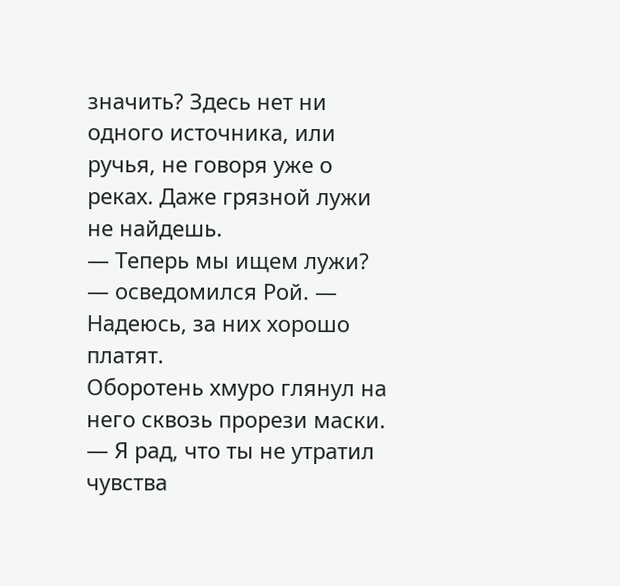значить? Здесь нет ни одного источника, или ручья, не говоря уже о реках. Даже грязной лужи не найдешь.
— Теперь мы ищем лужи? — осведомился Рой. — Надеюсь, за них хорошо платят.
Оборотень хмуро глянул на него сквозь прорези маски.
— Я рад, что ты не утратил чувства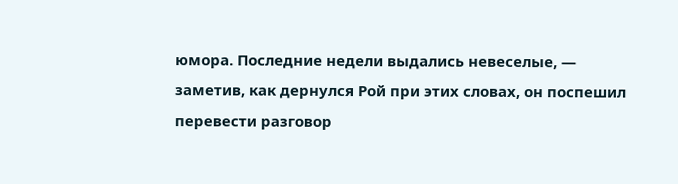юмора. Последние недели выдались невеселые, — заметив, как дернулся Рой при этих словах, он поспешил перевести разговор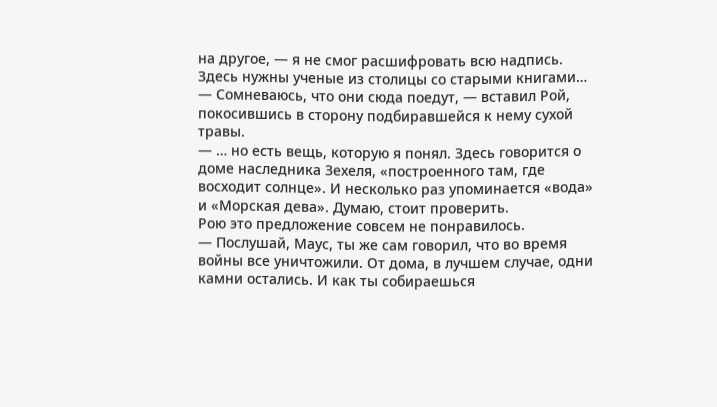на другое, — я не смог расшифровать всю надпись. Здесь нужны ученые из столицы со старыми книгами…
— Сомневаюсь, что они сюда поедут, — вставил Рой, покосившись в сторону подбиравшейся к нему сухой травы.
— … но есть вещь, которую я понял. Здесь говорится о доме наследника Зехеля, «построенного там, где восходит солнце». И несколько раз упоминается «вода» и «Морская дева». Думаю, стоит проверить.
Рою это предложение совсем не понравилось.
— Послушай, Маус, ты же сам говорил, что во время войны все уничтожили. От дома, в лучшем случае, одни камни остались. И как ты собираешься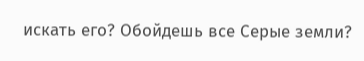искать его? Обойдешь все Серые земли?